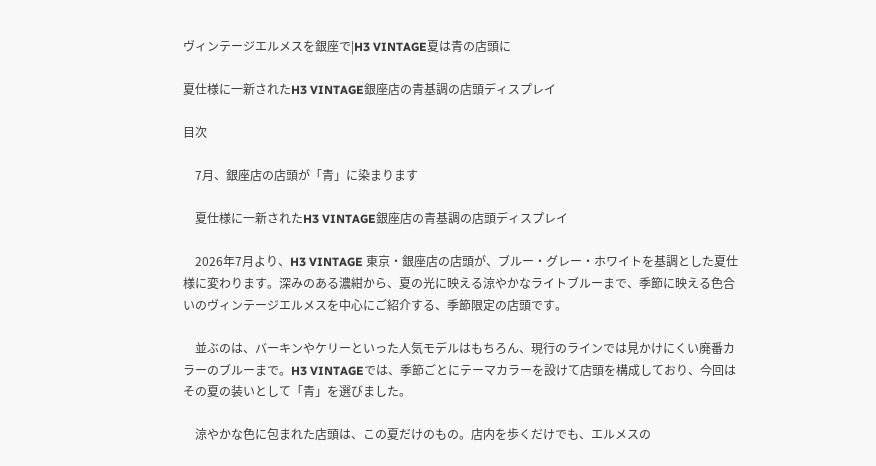ヴィンテージエルメスを銀座で|H3 VINTAGE夏は青の店頭に

夏仕様に一新されたH3 VINTAGE銀座店の青基調の店頭ディスプレイ

目次

    7月、銀座店の店頭が「青」に染まります

    夏仕様に一新されたH3 VINTAGE銀座店の青基調の店頭ディスプレイ

    2026年7月より、H3 VINTAGE 東京・銀座店の店頭が、ブルー・グレー・ホワイトを基調とした夏仕様に変わります。深みのある濃紺から、夏の光に映える涼やかなライトブルーまで、季節に映える色合いのヴィンテージエルメスを中心にご紹介する、季節限定の店頭です。

    並ぶのは、バーキンやケリーといった人気モデルはもちろん、現行のラインでは見かけにくい廃番カラーのブルーまで。H3 VINTAGEでは、季節ごとにテーマカラーを設けて店頭を構成しており、今回はその夏の装いとして「青」を選びました。

    涼やかな色に包まれた店頭は、この夏だけのもの。店内を歩くだけでも、エルメスの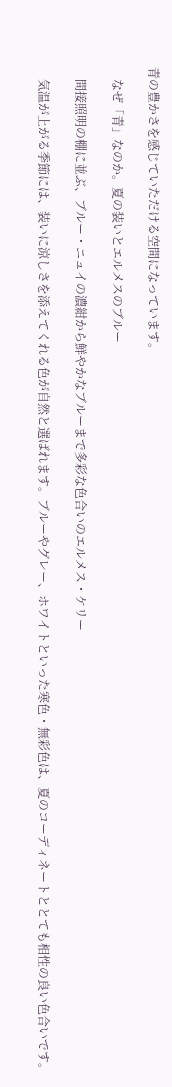青の豊かさを感じていただける空間になっています。

    なぜ「青」なのか。夏の装いとエルメスのブルー

    間接照明の棚に並ぶ、ブルー・ニュイの濃紺から鮮やかなブルーまで多彩な色合いのエルメス・ケリー

    気温が上がる季節には、装いに涼しさを添えてくれる色が自然と選ばれます。ブルーやグレー、ホワイトといった寒色・無彩色は、夏のコーディネートととても相性の良い色合いです。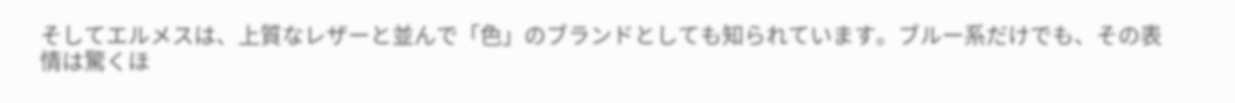そしてエルメスは、上質なレザーと並んで「色」のブランドとしても知られています。ブルー系だけでも、その表情は驚くほ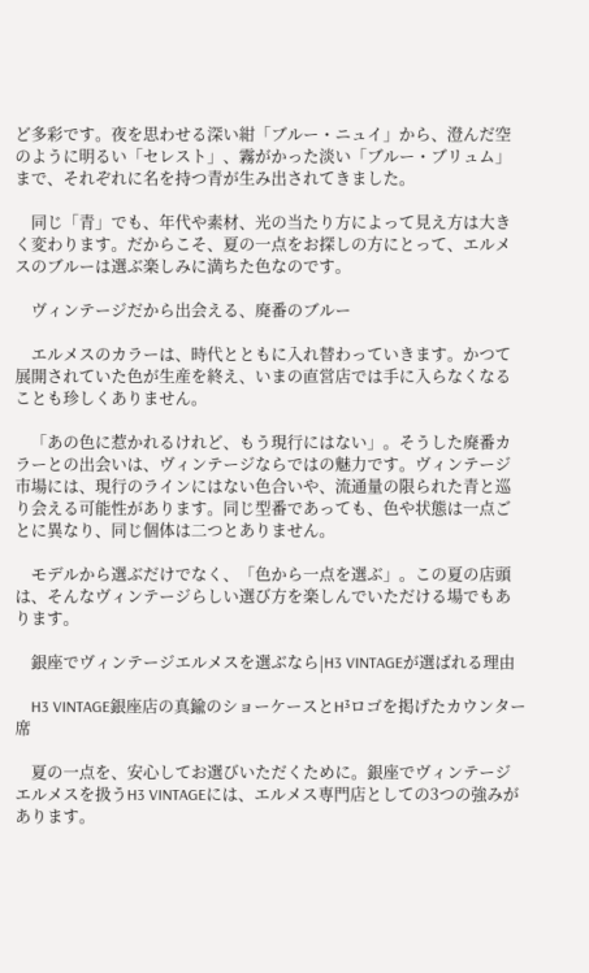ど多彩です。夜を思わせる深い紺「ブルー・ニュイ」から、澄んだ空のように明るい「セレスト」、霧がかった淡い「ブルー・ブリュム」まで、それぞれに名を持つ青が生み出されてきました。

    同じ「青」でも、年代や素材、光の当たり方によって見え方は大きく変わります。だからこそ、夏の一点をお探しの方にとって、エルメスのブルーは選ぶ楽しみに満ちた色なのです。

    ヴィンテージだから出会える、廃番のブルー

    エルメスのカラーは、時代とともに入れ替わっていきます。かつて展開されていた色が生産を終え、いまの直営店では手に入らなくなることも珍しくありません。

    「あの色に惹かれるけれど、もう現行にはない」。そうした廃番カラーとの出会いは、ヴィンテージならではの魅力です。ヴィンテージ市場には、現行のラインにはない色合いや、流通量の限られた青と巡り会える可能性があります。同じ型番であっても、色や状態は一点ごとに異なり、同じ個体は二つとありません。

    モデルから選ぶだけでなく、「色から一点を選ぶ」。この夏の店頭は、そんなヴィンテージらしい選び方を楽しんでいただける場でもあります。

    銀座でヴィンテージエルメスを選ぶなら|H3 VINTAGEが選ばれる理由

    H3 VINTAGE銀座店の真鍮のショーケースとH³ロゴを掲げたカウンター席

    夏の一点を、安心してお選びいただくために。銀座でヴィンテージエルメスを扱うH3 VINTAGEには、エルメス専門店としての3つの強みがあります。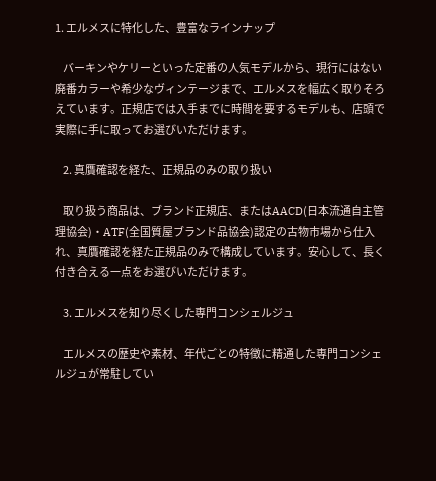1. エルメスに特化した、豊富なラインナップ

    バーキンやケリーといった定番の人気モデルから、現行にはない廃番カラーや希少なヴィンテージまで、エルメスを幅広く取りそろえています。正規店では入手までに時間を要するモデルも、店頭で実際に手に取ってお選びいただけます。

    2. 真贋確認を経た、正規品のみの取り扱い

    取り扱う商品は、ブランド正規店、またはAACD(日本流通自主管理協会)・ATF(全国質屋ブランド品協会)認定の古物市場から仕入れ、真贋確認を経た正規品のみで構成しています。安心して、長く付き合える一点をお選びいただけます。

    3. エルメスを知り尽くした専門コンシェルジュ

    エルメスの歴史や素材、年代ごとの特徴に精通した専門コンシェルジュが常駐してい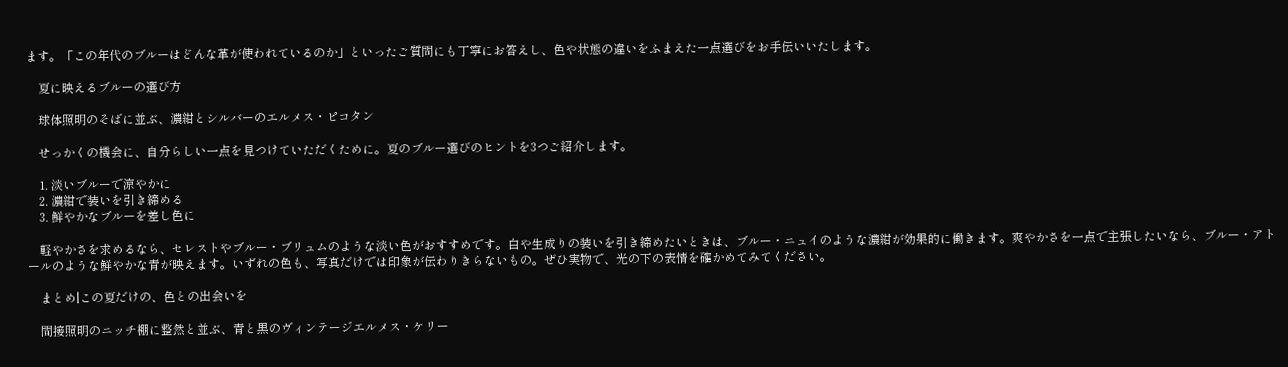ます。「この年代のブルーはどんな革が使われているのか」といったご質問にも丁寧にお答えし、色や状態の違いをふまえた一点選びをお手伝いいたします。

    夏に映えるブルーの選び方

    球体照明のそばに並ぶ、濃紺とシルバーのエルメス・ピコタン

    せっかくの機会に、自分らしい一点を見つけていただくために。夏のブルー選びのヒントを3つご紹介します。

    1. 淡いブルーで涼やかに
    2. 濃紺で装いを引き締める
    3. 鮮やかなブルーを差し色に

    軽やかさを求めるなら、セレストやブルー・ブリュムのような淡い色がおすすめです。白や生成りの装いを引き締めたいときは、ブルー・ニュイのような濃紺が効果的に働きます。爽やかさを一点で主張したいなら、ブルー・アトールのような鮮やかな青が映えます。いずれの色も、写真だけでは印象が伝わりきらないもの。ぜひ実物で、光の下の表情を確かめてみてください。

    まとめ|この夏だけの、色との出会いを

    間接照明のニッチ棚に整然と並ぶ、青と黒のヴィンテージエルメス・ケリー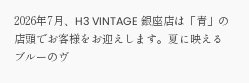2026年7月、H3 VINTAGE 銀座店は「青」の店頭でお客様をお迎えします。夏に映えるブルーのヴ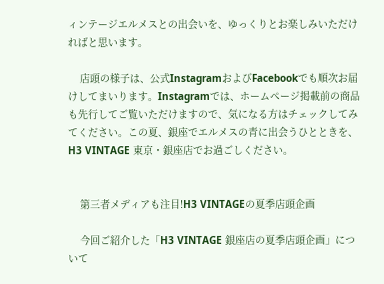ィンテージエルメスとの出会いを、ゆっくりとお楽しみいただければと思います。

    店頭の様子は、公式InstagramおよびFacebookでも順次お届けしてまいります。Instagramでは、ホームページ掲載前の商品も先行してご覧いただけますので、気になる方はチェックしてみてください。この夏、銀座でエルメスの青に出会うひとときを、H3 VINTAGE 東京・銀座店でお過ごしください。


    第三者メディアも注目!H3 VINTAGEの夏季店頭企画

    今回ご紹介した「H3 VINTAGE 銀座店の夏季店頭企画」について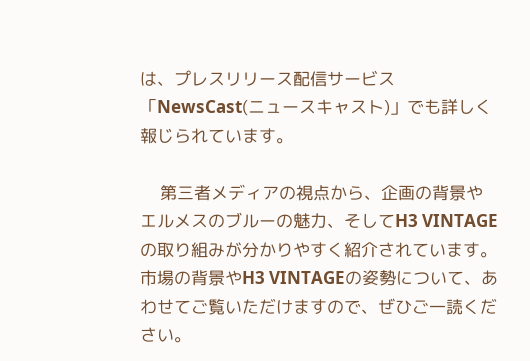は、プレスリリース配信サービス「NewsCast(ニュースキャスト)」でも詳しく報じられています。

    第三者メディアの視点から、企画の背景やエルメスのブルーの魅力、そしてH3 VINTAGEの取り組みが分かりやすく紹介されています。市場の背景やH3 VINTAGEの姿勢について、あわせてご覧いただけますので、ぜひご一読ください。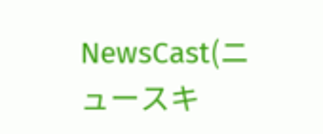NewsCast(ニュースキ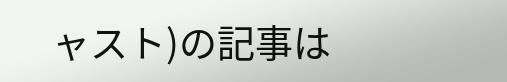ャスト)の記事は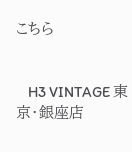こちら


    H3 VINTAGE 東京・銀座店